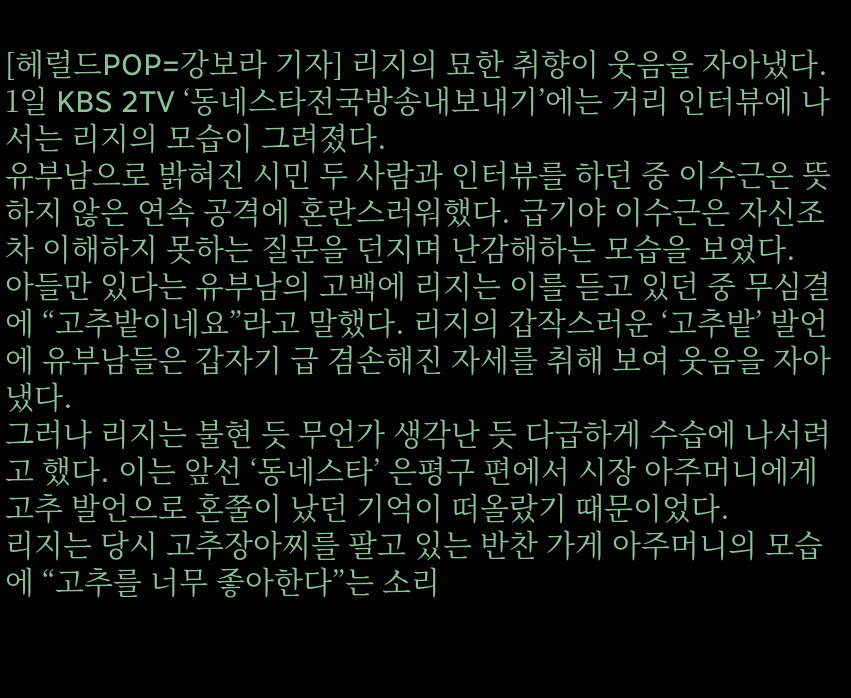[헤럴드POP=강보라 기자] 리지의 묘한 취향이 웃음을 자아냈다. 1일 KBS 2TV ‘동네스타전국방송내보내기’에는 거리 인터뷰에 나서는 리지의 모습이 그려졌다.
유부남으로 밝혀진 시민 두 사람과 인터뷰를 하던 중 이수근은 뜻하지 않은 연속 공격에 혼란스러워했다. 급기야 이수근은 자신조차 이해하지 못하는 질문을 던지며 난감해하는 모습을 보였다.
아들만 있다는 유부남의 고백에 리지는 이를 듣고 있던 중 무심결에 “고추밭이네요”라고 말했다. 리지의 갑작스러운 ‘고추밭’ 발언에 유부남들은 갑자기 급 겸손해진 자세를 취해 보여 웃음을 자아냈다.
그러나 리지는 불현 듯 무언가 생각난 듯 다급하게 수습에 나서려고 했다. 이는 앞선 ‘동네스타’ 은평구 편에서 시장 아주머니에게 고추 발언으로 혼쭐이 났던 기억이 떠올랐기 때문이었다.
리지는 당시 고추장아찌를 팔고 있는 반찬 가게 아주머니의 모습에 “고추를 너무 좋아한다”는 소리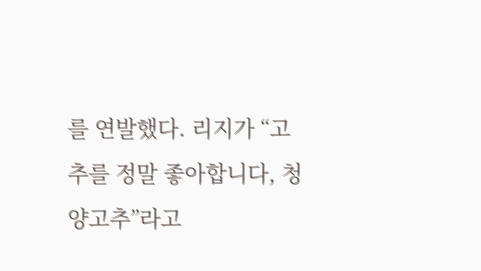를 연발했다. 리지가 “고추를 정말 좋아합니다, 청양고추”라고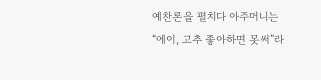예찬론을 펼치다 아주머니는 “에이, 고추 좋아하면 못써”라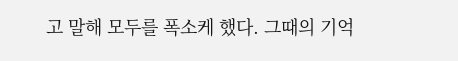고 말해 모두를 폭소케 했다. 그때의 기억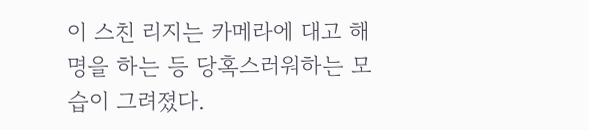이 스친 리지는 카메라에 대고 해명을 하는 등 당혹스러워하는 모습이 그려졌다.